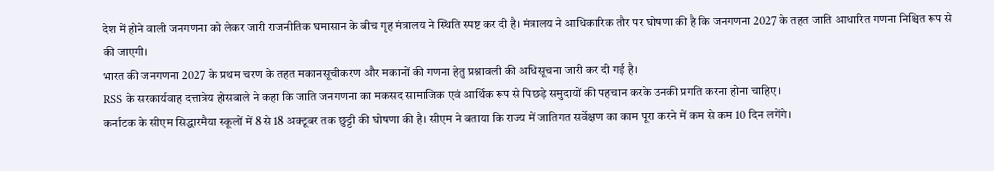देश में होने वाली जनगणना को लेकर जारी राजनीतिक घमासान के बीच गृह मंत्रालय ने स्थिति स्पष्ट कर दी है। मंत्रालय ने आधिकारिक तौर पर घोषणा की है कि जनगणना 2027 के तहत जाति आधारित गणना निश्चित रूप से की जाएगी।
भारत की जनगणना 2027 के प्रथम चरण के तहत मकानसूचीकरण और मकानों की गणना हेतु प्रश्नावली की अधिसूचना जारी कर दी गई है।
RSS के सरकार्यवाह दत्तात्रेय होसबाले ने कहा कि जाति जनगणना का मकसद सामाजिक एवं आर्थिक रूप से पिछड़े समुदायों की पहचान करके उनकी प्रगति करना होना चाहिए।
कर्नाटक के सीएम सिद्धारमैया स्कूलों में 8 से 18 अक्टूबर तक छुट्टी की घोषणा की है। सीएम ने बताया कि राज्य में जातिगत सर्वेक्षण का काम पूरा करने में कम से कम 10 दिन लगेंगे।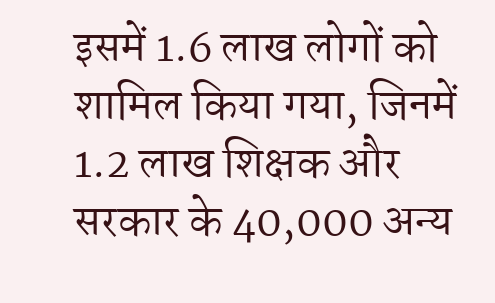इसमें 1.6 लाख लोगों को शामिल किया गया, जिनमें 1.2 लाख शिक्षक और सरकार के 40,000 अन्य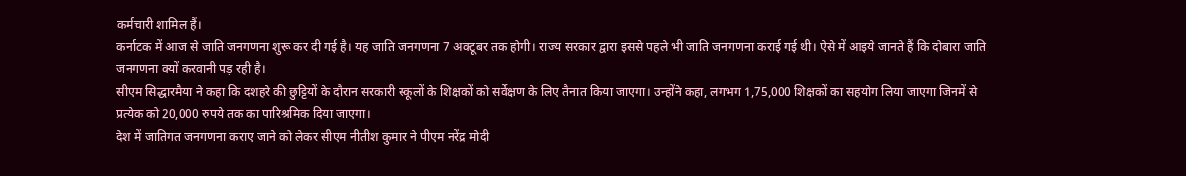कर्मचारी शामिल हैं।
कर्नाटक में आज से जाति जनगणना शुरू कर दी गई है। यह जाति जनगणना 7 अक्टूबर तक होगी। राज्य सरकार द्वारा इससे पहले भी जाति जनगणना कराई गई थी। ऐसे में आइये जानते हैं कि दोबारा जाति जनगणना क्यों करवानी पड़ रही है।
सीएम सिद्धारमैया ने कहा कि दशहरे की छुट्टियों के दौरान सरकारी स्कूलों के शिक्षकों को सर्वेक्षण के लिए तैनात किया जाएगा। उन्होंने कहा, लगभग 1,75,000 शिक्षकों का सहयोग लिया जाएगा जिनमें से प्रत्येक को 20,000 रुपये तक का पारिश्रमिक दिया जाएगा।
देश में जातिगत जनगणना कराए जाने को लेकर सीएम नीतीश कुमार ने पीएम नरेंद्र मोदी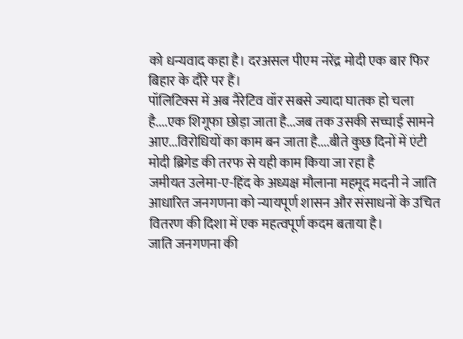को धन्यवाद कहा है। दरअसल पीएम नरेंद्र मोदी एक बार फिर बिहार के दौरे पर हैं।
पॉलिटिक्स में अब नैरेटिव वॉर सबसे ज्यादा घातक हो चला है....एक शिगूफा छोड़ा जाता है...जब तक उसकी सच्चाई सामने आए...विरोधियों का काम बन जाता है....बीते कुछ दिनों में एंटी मोदी ब्रिगेड की तरफ से यही काम किया जा रहा है
जमीयत उलेमा-ए-हिंद के अध्यक्ष मौलाना महमूद मदनी ने जाति आधारित जनगणना को न्यायपूर्ण शासन और संसाधनों के उचित वितरण की दिशा में एक महत्वपूर्ण कदम बताया है।
जाति जनगणना की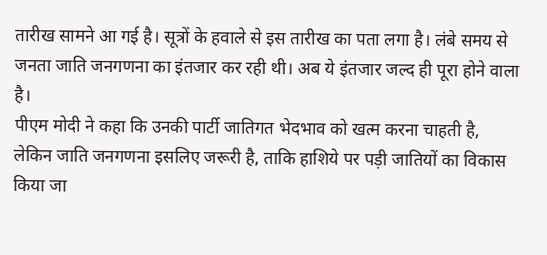तारीख सामने आ गई है। सूत्रों के हवाले से इस तारीख का पता लगा है। लंबे समय से जनता जाति जनगणना का इंतजार कर रही थी। अब ये इंतजार जल्द ही पूरा होने वाला है।
पीएम मोदी ने कहा कि उनकी पार्टी जातिगत भेदभाव को खत्म करना चाहती है, लेकिन जाति जनगणना इसलिए जरूरी है, ताकि हाशिये पर पड़ी जातियों का विकास किया जा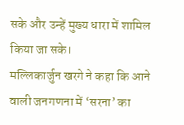सके और उन्हें मुख्य धारा में शामिल किया जा सके।
मल्लिकार्जुन खरगे ने कहा कि आने वाली जनगणना में ‘सरना’ का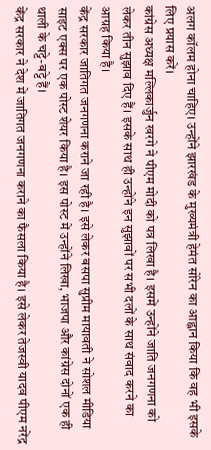अलग कॉलम होना चाहिए। उन्होंने झारखंड के मुख्यमंत्री हेमंत सोरेन का आह्वान किया कि वह भी इसके लिए प्रयास करें।
कांग्रेस अध्यक्ष मल्लिकार्जुन खरगे ने पीएम मोदी को पत्र लिखा है। इसमें उन्होंने जाति जनगणना को लेकर तीन सुझाव दिए हैं। इसके साथ ही उन्होंने इन सुझावों पर सभी दलों के साथ संवाद करने का आग्रह किया है।
केंद्र सरकार जातिगत जनगणना कराने जा रही है। इसे लेकर बसपा सुप्रीम मायावती ने सोशल मीडिया साइट एक्स पर एक पोस्ट शेयर किया है। इस पोस्ट में उन्होंने लिखा, भाजपा और कांग्रेस दोनों एक ही थाली के चट्टे-बट्टे हैं।
केंद्र सरकार ने देश में जातिगत जनगणना कराने का फैसला किया है। इसे लेकर तेजस्वी यादव पीएम नरेंद्र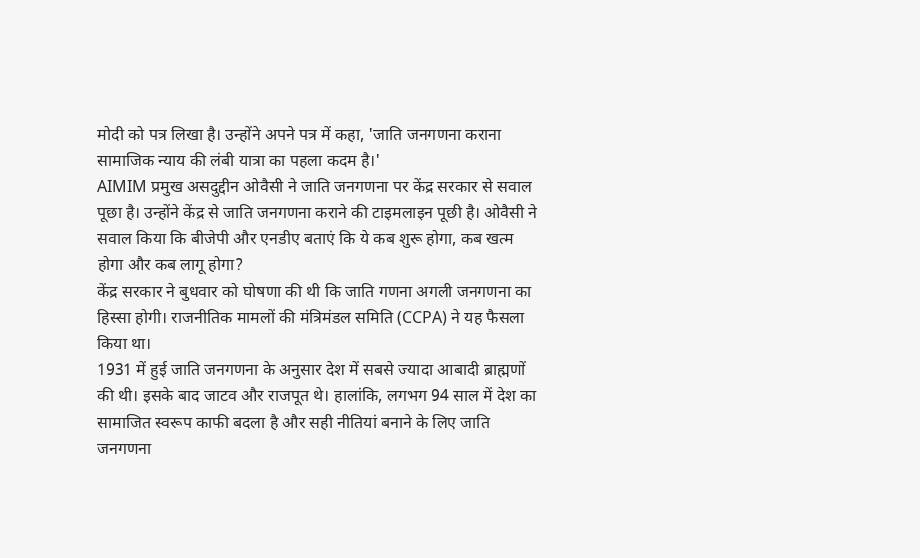मोदी को पत्र लिखा है। उन्होंने अपने पत्र में कहा, 'जाति जनगणना कराना सामाजिक न्याय की लंबी यात्रा का पहला कदम है।'
AIMIM प्रमुख असदुद्दीन ओवैसी ने जाति जनगणना पर केंद्र सरकार से सवाल पूछा है। उन्होंने केंद्र से जाति जनगणना कराने की टाइमलाइन पूछी है। ओवैसी ने सवाल किया कि बीजेपी और एनडीए बताएं कि ये कब शुरू होगा, कब खत्म होगा और कब लागू होगा?
केंद्र सरकार ने बुधवार को घोषणा की थी कि जाति गणना अगली जनगणना का हिस्सा होगी। राजनीतिक मामलों की मंत्रिमंडल समिति (CCPA) ने यह फैसला किया था।
1931 में हुई जाति जनगणना के अनुसार देश में सबसे ज्यादा आबादी ब्राह्मणों की थी। इसके बाद जाटव और राजपूत थे। हालांकि, लगभग 94 साल में देश का सामाजित स्वरूप काफी बदला है और सही नीतियां बनाने के लिए जाति जनगणना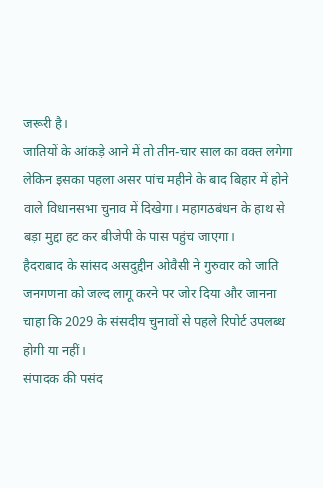जरूरी है।
जातियों के आंकड़े आने में तो तीन-चार साल का वक्त लगेगा लेकिन इसका पहला असर पांच महीने के बाद बिहार में होने वाले विधानसभा चुनाव में दिखेगा। महागठबंधन के हाथ से बड़ा मुद्दा हट कर बीजेपी के पास पहुंच जाएगा।
हैदराबाद के सांसद असदुद्दीन ओवैसी ने गुरुवार को जाति जनगणना को जल्द लागू करने पर जोर दिया और जानना चाहा कि 2029 के संसदीय चुनावों से पहले रिपोर्ट उपलब्ध होगी या नहीं।
संपादक की पसंद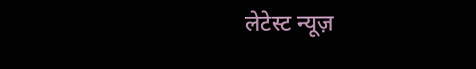लेटेस्ट न्यूज़